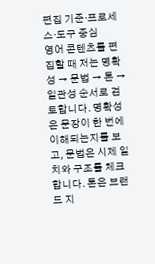편집 기준·프로세스·도구 중심
영어 콘텐츠를 편집할 때 저는 명확성 → 문법 → 톤 → 일관성 순서로 검토합니다. 명확성은 문장이 한 번에 이해되는지를 보고, 문법은 시제 일치와 구조를 체크합니다. 톤은 브랜드 지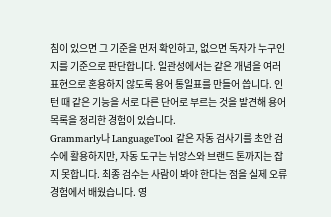침이 있으면 그 기준을 먼저 확인하고, 없으면 독자가 누구인지를 기준으로 판단합니다. 일관성에서는 같은 개념을 여러 표현으로 혼용하지 않도록 용어 통일표를 만들어 씁니다. 인턴 때 같은 기능을 서로 다른 단어로 부르는 것을 발견해 용어 목록을 정리한 경험이 있습니다.
Grammarly나 LanguageTool 같은 자동 검사기를 초안 검수에 활용하지만, 자동 도구는 뉘앙스와 브랜드 톤까지는 잡지 못합니다. 최종 검수는 사람이 봐야 한다는 점을 실제 오류 경험에서 배웠습니다. 영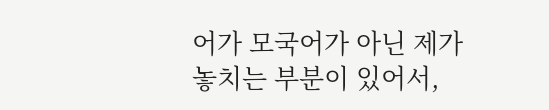어가 모국어가 아닌 제가 놓치는 부분이 있어서,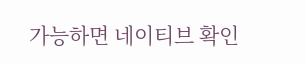가능하면 네이티브 확인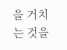을 거치는 것을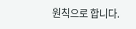원칙으로 합니다.